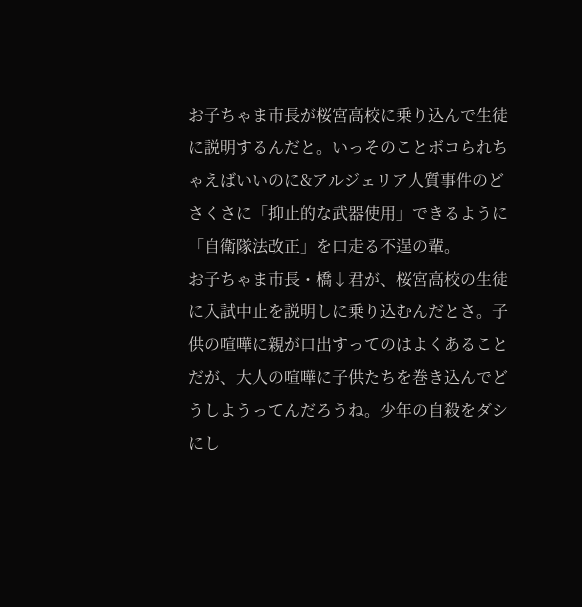お子ちゃま市長が桜宮高校に乗り込んで生徒に説明するんだと。いっそのことボコられちゃえばいいのに&アルジェリア人質事件のどさくさに「抑止的な武器使用」できるように「自衛隊法改正」を口走る不逞の輩。
お子ちゃま市長・橋↓君が、桜宮高校の生徒に入試中止を説明しに乗り込むんだとさ。子供の喧嘩に親が口出すってのはよくあることだが、大人の喧嘩に子供たちを巻き込んでどうしようってんだろうね。少年の自殺をダシにし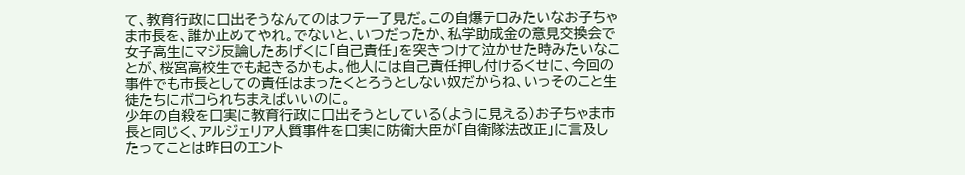て、教育行政に口出そうなんてのはフテー了見だ。この自爆テロみたいなお子ちゃま市長を、誰か止めてやれ。でないと、いつだったか、私学助成金の意見交換会で女子高生にマジ反論したあげくに「自己責任」を突きつけて泣かせた時みたいなことが、桜宮高校生でも起きるかもよ。他人には自己責任押し付けるくせに、今回の事件でも市長としての責任はまったくとろうとしない奴だからね、いっそのこと生徒たちにボコられちまえばいいのに。
少年の自殺を口実に教育行政に口出そうとしている(ように見える)お子ちゃま市長と同じく、アルジェリア人質事件を口実に防衛大臣が「自衛隊法改正」に言及したってことは昨日のエント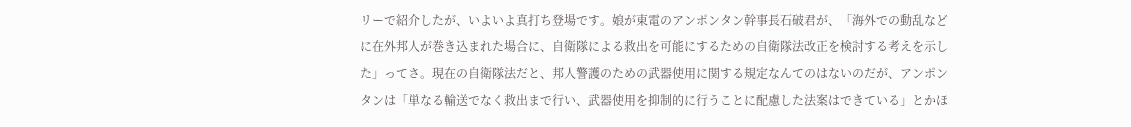リーで紹介したが、いよいよ真打ち登場です。娘が東電のアンポンタン幹事長石破君が、「海外での動乱などに在外邦人が巻き込まれた場合に、自衛隊による救出を可能にするための自衛隊法改正を検討する考えを示した」ってさ。現在の自衛隊法だと、邦人警護のための武器使用に関する規定なんてのはないのだが、アンポンタンは「単なる輸送でなく救出まで行い、武器使用を抑制的に行うことに配慮した法案はできている」とかほ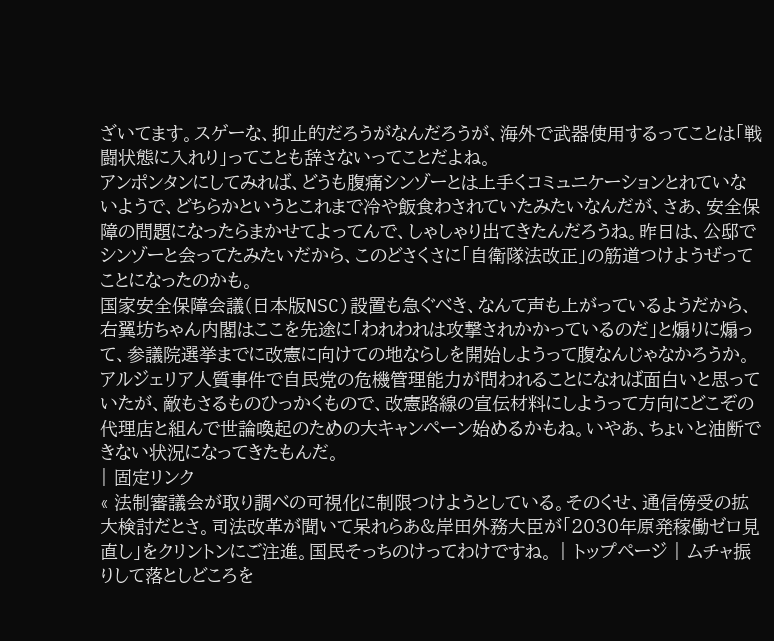ざいてます。スゲーな、抑止的だろうがなんだろうが、海外で武器使用するってことは「戦闘状態に入れり」ってことも辞さないってことだよね。
アンポンタンにしてみれば、どうも腹痛シンゾーとは上手くコミュニケーションとれていないようで、どちらかというとこれまで冷や飯食わされていたみたいなんだが、さあ、安全保障の問題になったらまかせてよってんで、しゃしゃり出てきたんだろうね。昨日は、公邸でシンゾーと会ってたみたいだから、このどさくさに「自衛隊法改正」の筋道つけようぜってことになったのかも。
国家安全保障会議(日本版NSC)設置も急ぐべき、なんて声も上がっているようだから、右翼坊ちゃん内閣はここを先途に「われわれは攻撃されかかっているのだ」と煽りに煽って、参議院選挙までに改憲に向けての地ならしを開始しようって腹なんじゃなかろうか。アルジェリア人質事件で自民党の危機管理能力が問われることになれば面白いと思っていたが、敵もさるものひっかくもので、改憲路線の宣伝材料にしようって方向にどこぞの代理店と組んで世論喚起のための大キャンペーン始めるかもね。いやあ、ちょいと油断できない状況になってきたもんだ。
| 固定リンク
« 法制審議会が取り調べの可視化に制限つけようとしている。そのくせ、通信傍受の拡大検討だとさ。司法改革が聞いて呆れらあ&岸田外務大臣が「2030年原発稼働ゼロ見直し」をクリントンにご注進。国民そっちのけってわけですね。 | トップページ | ムチャ振りして落としどころを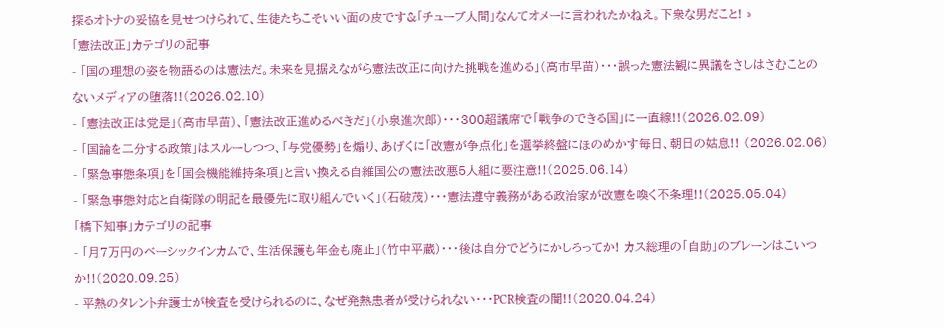探るオトナの妥協を見せつけられて、生徒たちこそいい面の皮です&「チューブ人間」なんてオメーに言われたかねえ。下衆な男だこと! »
「憲法改正」カテゴリの記事
- 「国の理想の姿を物語るのは憲法だ。未来を見据えながら憲法改正に向けた挑戦を進める」(高市早苗)・・・誤った憲法観に異議をさしはさむことのないメディアの堕落!!(2026.02.10)
- 「憲法改正は党是」(高市早苗)、「憲法改正進めるべきだ」(小泉進次郎)・・・300超議席で「戦争のできる国」に一直線!!(2026.02.09)
- 「国論を二分する政策」はスルーしつつ、「与党優勢」を煽り、あげくに「改憲が争点化」を選挙終盤にほのめかす毎日、朝日の姑息!! (2026.02.06)
- 「緊急事態条項」を「国会機能維持条項」と言い換える自維国公の憲法改悪5人組に要注意!!(2025.06.14)
- 「緊急事態対応と自衛隊の明記を最優先に取り組んでいく」(石破茂)・・・憲法遵守義務がある政治家が改憲を喚く不条理!!(2025.05.04)
「橋下知事」カテゴリの記事
- 「月7万円のベーシックインカムで、生活保護も年金も廃止」(竹中平蔵)・・・後は自分でどうにかしろってか! カス総理の「自助」のブレーンはこいつか!!(2020.09.25)
- 平熱のタレント弁護士が検査を受けられるのに、なぜ発熱患者が受けられない・・・PCR検査の闇!!(2020.04.24)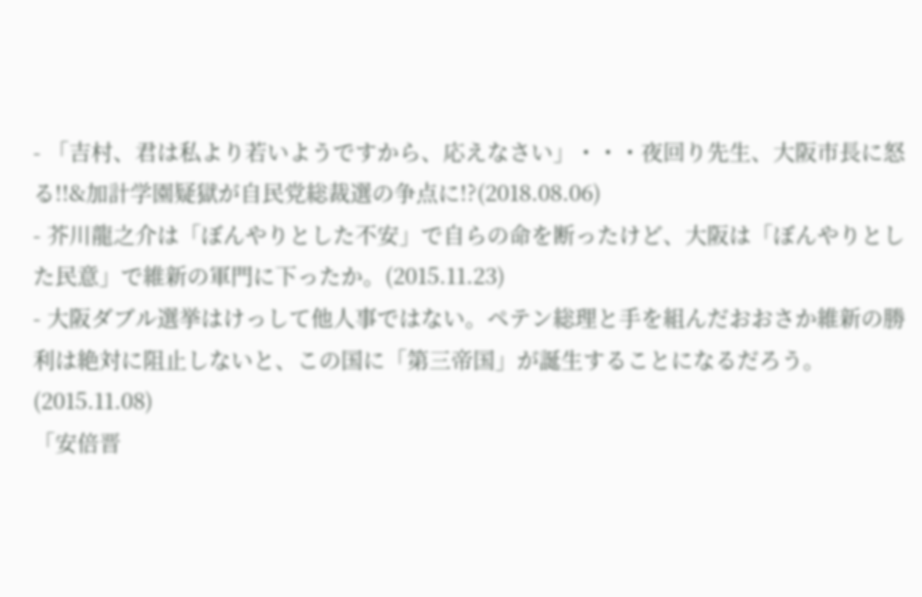- 「吉村、君は私より若いようですから、応えなさい」・・・夜回り先生、大阪市長に怒る!!&加計学園疑獄が自民党総裁選の争点に!?(2018.08.06)
- 芥川龍之介は「ぼんやりとした不安」で自らの命を断ったけど、大阪は「ぼんやりとした民意」で維新の軍門に下ったか。(2015.11.23)
- 大阪ダブル選挙はけっして他人事ではない。ペテン総理と手を組んだおおさか維新の勝利は絶対に阻止しないと、この国に「第三帝国」が誕生することになるだろう。(2015.11.08)
「安倍晋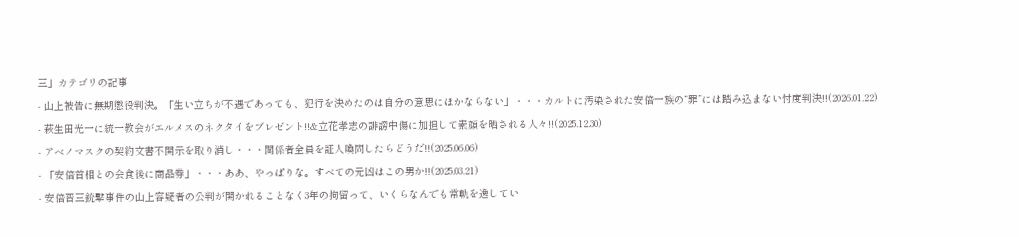三」カテゴリの記事
- 山上被告に無期懲役判決。「生い立ちが不遇であっても、犯行を決めたのは自分の意思にほかならない」・・・カルトに汚染された安倍一族の“罪”には踏み込まない忖度判決!!(2026.01.22)
- 萩生田光一に統一教会がエルメスのネクタイをブレゼント!!&立花孝志の誹謗中傷に加担して素顔を晒される人々!!(2025.12.30)
- アベノマスクの契約文書不開示を取り消し・・・関係者全員を証人喚問したらどうだ!!(2025.06.06)
- 「安倍首相との会食後に商品券」・・・ああ、やっぱりな。すべての元凶はこの男か!!(2025.03.21)
- 安倍晋三銃撃事件の山上容疑者の公判が開かれることなく3年の拘留って、いくらなんでも常軌を逸してい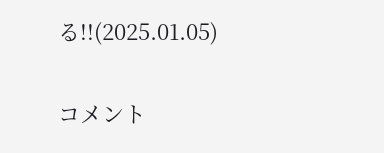る!!(2025.01.05)


コメント